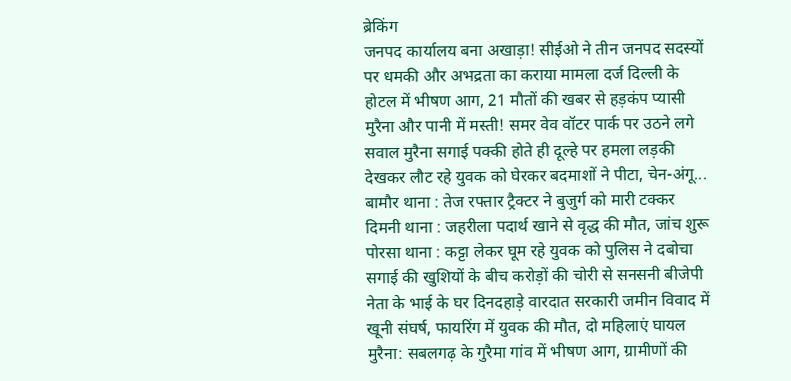ब्रेकिंग
जनपद कार्यालय बना अखाड़ा! सीईओ ने तीन जनपद सदस्यों पर धमकी और अभद्रता का कराया मामला दर्ज दिल्ली के होटल में भीषण आग, 21 मौतों की खबर से हड़कंप प्यासी मुरैना और पानी में मस्ती! समर वेव वॉटर पार्क पर उठने लगे सवाल मुरैना सगाई पक्की होते ही दूल्हे पर हमला लड़की देखकर लौट रहे युवक को घेरकर बदमाशों ने पीटा, चेन-अंगू... बामौर थाना : तेज रफ्तार ट्रैक्टर ने बुजुर्ग को मारी टक्कर दिमनी थाना : जहरीला पदार्थ खाने से वृद्ध की मौत, जांच शुरू पोरसा थाना : कट्टा लेकर घूम रहे युवक को पुलिस ने दबोचा सगाई की खुशियों के बीच करोड़ों की चोरी से सनसनी बीजेपी नेता के भाई के घर दिनदहाड़े वारदात सरकारी जमीन विवाद में खूनी संघर्ष, फायरिंग में युवक की मौत, दो महिलाएं घायल मुरैना: सबलगढ़ के गुरैमा गांव में भीषण आग, ग्रामीणों की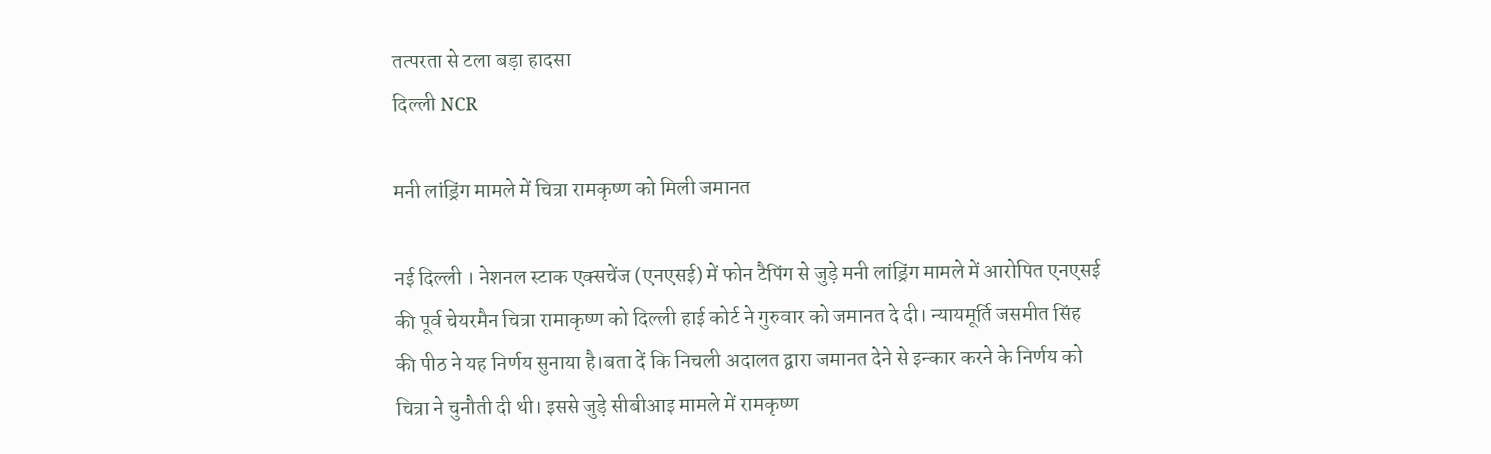तत्परता से टला बड़ा हादसा
दिल्ली NCR

मनी लांड्रिंग मामले में चित्रा रामकृष्ण को मिली जमानत

नई दिल्ली । नेशनल स्टाक एक्सचेंज (एनएसई) में फोन टैपिंग से जुड़े मनी लांड्रिंग मामले में आरोपित एनएसई की पूर्व चेयरमैन चित्रा रामाकृष्ण को दिल्ली हाई कोर्ट ने गुरुवार को जमानत दे दी। न्यायमूर्ति जसमीत सिंह की पीठ ने यह निर्णय सुनाया है।बता दें कि निचली अदालत द्वारा जमानत देने से इन्कार करने के निर्णय को चित्रा ने चुनौती दी थी। इससे जुड़े सीबीआइ मामले में रामकृष्ण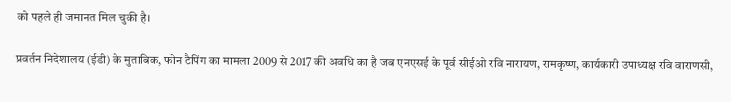को पहले ही जमानत मिल चुकी है।

प्रवर्तन निदेशालय (ईडी) के मुताबिक, फोन टैपिंग का मामला 2009 से 2017 की अवधि का है जब एनएसई के पूर्व सीईओ रवि नारायण, रामकृष्ण, कार्यकारी उपाध्यक्ष रवि वाराणसी,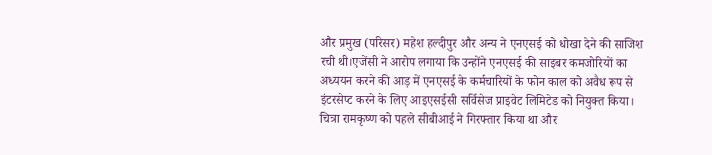और प्रमुख (परिसर) महेश हल्दीपुर और अन्य ने एनएसई को धोखा देने की साजिश रची थी।एजेंसी ने आरोप लगाया कि उन्होंने एनएसई की साइबर कमजोरियों का अध्ययन करने की आड़ में एनएसई के कर्मचारियों के फोन काल को अवैध रूप से इंटरसेप्ट करने के लिए आइएसईसी सर्विसेज प्राइवेट लिमिटेड को नियुक्त किया। चित्रा रामकृष्ण को पहले सीबीआई ने गिरफ्तार किया था और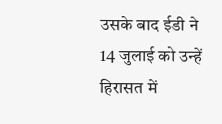उसके बाद ईडी ने 14 जुलाई को उन्हें हिरासत में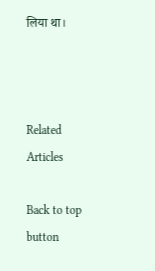लिया था।



Related Articles

Back to top button